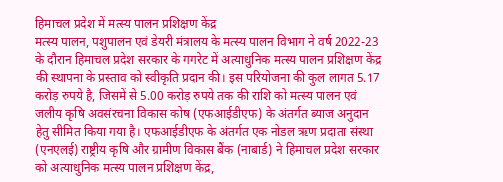हिमाचल प्रदेश में मत्स्य पालन प्रशिक्षण केंद्र
मत्स्य पालन, पशुपालन एवं डेयरी मंत्रालय के मत्स्य पालन विभाग ने वर्ष 2022-23 के दौरान हिमाचल प्रदेश सरकार के गगरेट में अत्याधुनिक मत्स्य पालन प्रशिक्षण केंद्र की स्थापना के प्रस्ताव को स्वीकृति प्रदान की। इस परियोजना की कुल लागत 5.17 करोड़ रुपये है, जिसमें से 5.00 करोड़ रुपये तक की राशि को मत्स्य पालन एवं जलीय कृषि अवसंरचना विकास कोष (एफआईडीएफ) के अंतर्गत ब्याज अनुदान हेतु सीमित किया गया है। एफआईडीएफ के अंतर्गत एक नोडल ऋण प्रदाता संस्था (एनएलई) राष्ट्रीय कृषि और ग्रामीण विकास बैंक (नाबार्ड) ने हिमाचल प्रदेश सरकार को अत्याधुनिक मत्स्य पालन प्रशिक्षण केंद्र,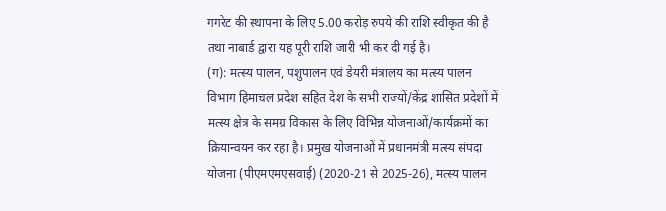गगरेट की स्थापना के लिए 5.00 करोड़ रुपये की राशि स्वीकृत की है तथा नाबार्ड द्वारा यह पूरी राशि जारी भी कर दी गई है।
(ग): मत्स्य पालन, पशुपालन एवं डेयरी मंत्रालय का मत्स्य पालन विभाग हिमाचल प्रदेश सहित देश के सभी राज्यों/केंद्र शासित प्रदेशों में मत्स्य क्षेत्र के समग्र विकास के लिए विभिन्न योजनाओं/कार्यक्रमों का क्रियान्वयन कर रहा है। प्रमुख योजनाओं में प्रधानमंत्री मत्स्य संपदा योजना (पीएमएमएसवाई) (2020-21 से 2025-26), मत्स्य पालन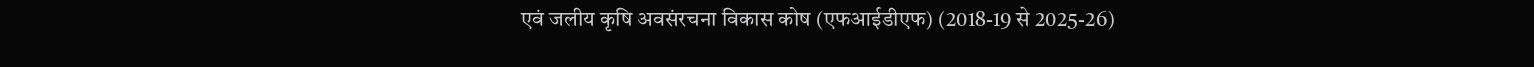एवं जलीय कृषि अवसंरचना विकास कोष (एफआईडीएफ) (2018-19 से 2025-26)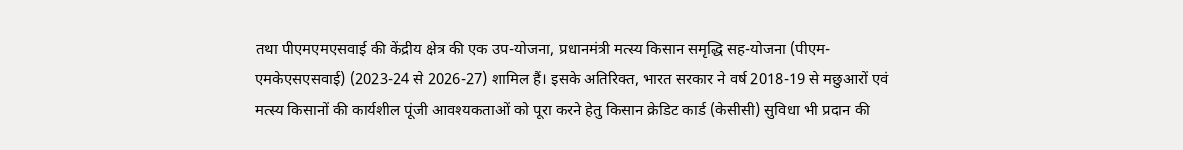तथा पीएमएमएसवाई की केंद्रीय क्षेत्र की एक उप-योजना, प्रधानमंत्री मत्स्य किसान समृद्धि सह-योजना (पीएम-एमकेएसएसवाई) (2023-24 से 2026-27) शामिल हैं। इसके अतिरिक्त, भारत सरकार ने वर्ष 2018-19 से मछुआरों एवं मत्स्य किसानों की कार्यशील पूंजी आवश्यकताओं को पूरा करने हेतु किसान क्रेडिट कार्ड (केसीसी) सुविधा भी प्रदान की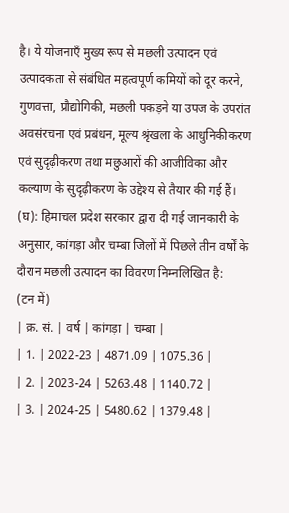है। ये योजनाएँ मुख्य रूप से मछली उत्पादन एवं उत्पादकता से संबंधित महत्वपूर्ण कमियों को दूर करने, गुणवत्ता, प्रौद्योगिकी, मछली पकड़ने या उपज के उपरांत अवसंरचना एवं प्रबंधन, मूल्य श्रृंखला के आधुनिकीकरण एवं सुदृढ़ीकरण तथा मछुआरों की आजीविका और कल्याण के सुदृढ़ीकरण के उद्देश्य से तैयार की गई हैं।
(घ): हिमाचल प्रदेश सरकार द्वारा दी गई जानकारी के अनुसार, कांगड़ा और चम्बा जिलों में पिछले तीन वर्षों के दौरान मछली उत्पादन का विवरण निम्नलिखित है:
(टन में)
| क्र. सं. | वर्ष | कांगड़ा | चम्बा |
| 1. | 2022-23 | 4871.09 | 1075.36 |
| 2. | 2023-24 | 5263.48 | 1140.72 |
| 3. | 2024-25 | 5480.62 | 1379.48 |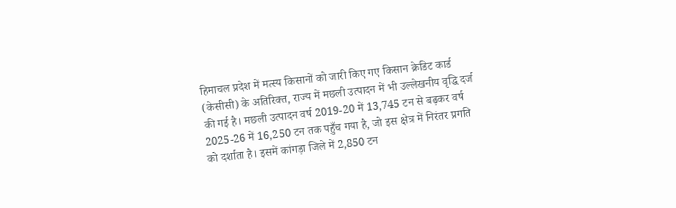हिमाचल प्रदेश में मत्स्य किसानों को जारी किए गए किसान क्रेडिट कार्ड (केसीसी) के अतिरिक्त, राज्य में मछली उत्पादन में भी उल्लेखनीय वृद्धि दर्ज की गई है। मछली उत्पादन वर्ष 2019-20 में 13,745 टन से बढ़कर वर्ष 2025-26 में 16,250 टन तक पहुँच गया है, जो इस क्षेत्र में निरंतर प्रगति को दर्शाता है। इसमें कांगड़ा जिले में 2,850 टन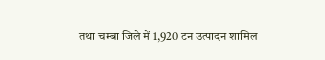तथा चम्बा जिले में 1,920 टन उत्पादन शामिल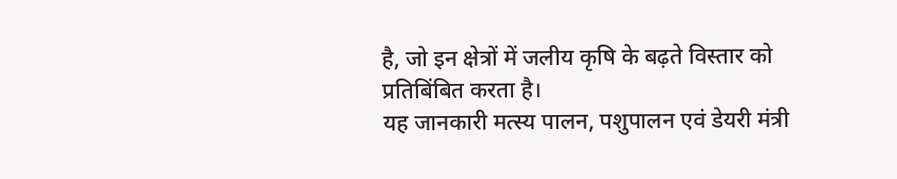है, जो इन क्षेत्रों में जलीय कृषि के बढ़ते विस्तार को प्रतिबिंबित करता है।
यह जानकारी मत्स्य पालन, पशुपालन एवं डेयरी मंत्री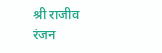श्री राजीव रंजन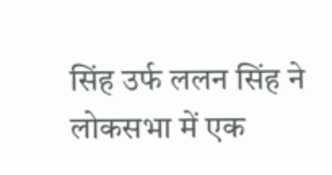सिंह उर्फ ललन सिंह ने लोकसभा में एक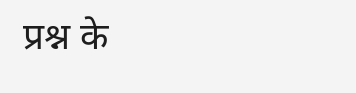प्रश्न के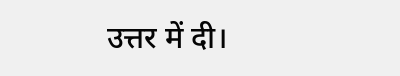उत्तर में दी।